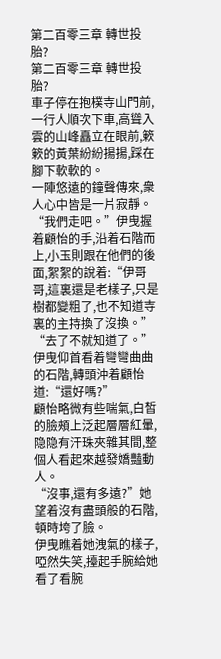第二百零三章 轉世投胎?
第二百零三章 轉世投胎?
車子停在抱樸寺山門前,一行人順次下車,高聳入雲的山峰矗立在眼前,簌簌的黃葉紛紛揚揚,踩在腳下軟軟的。
一陣悠遠的鐘聲傳來,衆人心中皆是一片寂靜。
“我們走吧。”伊曳握着顧怡的手,沿着石階而上,小玉則跟在他們的後面,絮絮的說着:“伊哥哥,這裏還是老樣子,只是樹都變粗了,也不知道寺裏的主持換了沒換。”
“去了不就知道了。”伊曳仰首看着彎彎曲曲的石階,轉頭沖着顧怡道:“還好嗎?”
顧怡略微有些喘氣,白皙的臉頰上泛起層層紅暈,隐隐有汗珠夾雜其間,整個人看起來越發嬌豔動人。
“沒事,還有多遠?”她望着沒有盡頭般的石階,頓時垮了臉。
伊曳瞧着她洩氣的樣子,啞然失笑,擡起手腕給她看了看腕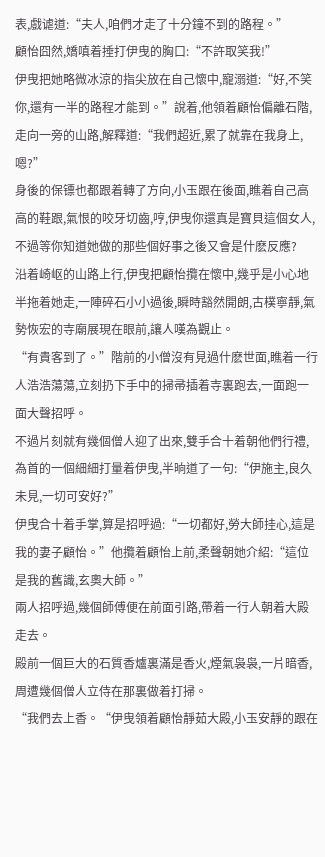表,戲谑道:“夫人,咱們才走了十分鐘不到的路程。”
顧怡囧然,嬌嗔着捶打伊曳的胸口:“不許取笑我!”
伊曳把她略微冰涼的指尖放在自己懷中,寵溺道:“好,不笑你,還有一半的路程才能到。”說着,他領着顧怡偏離石階,走向一旁的山路,解釋道:“我們超近,累了就靠在我身上,嗯?”
身後的保镖也都跟着轉了方向,小玉跟在後面,瞧着自己高高的鞋跟,氣恨的咬牙切齒,哼,伊曳你還真是寶貝這個女人,不過等你知道她做的那些個好事之後又會是什麽反應?
沿着崎岖的山路上行,伊曳把顧怡攬在懷中,幾乎是小心地半拖着她走,一陣碎石小小過後,瞬時豁然開朗,古樸寧靜,氣勢恢宏的寺廟展現在眼前,讓人嘆為觀止。
“有貴客到了。”階前的小僧沒有見過什麽世面,瞧着一行人浩浩蕩蕩,立刻扔下手中的掃帚插着寺裏跑去,一面跑一面大聲招呼。
不過片刻就有幾個僧人迎了出來,雙手合十着朝他們行禮,為首的一個細細打量着伊曳,半晌道了一句:“伊施主,良久未見,一切可安好?”
伊曳合十着手掌,算是招呼過:“一切都好,勞大師挂心,這是我的妻子顧怡。”他攬着顧怡上前,柔聲朝她介紹:“這位是我的舊識,玄奧大師。”
兩人招呼過,幾個師傅便在前面引路,帶着一行人朝着大殿走去。
殿前一個巨大的石質香爐裏滿是香火,煙氣袅袅,一片暗香,周遭幾個僧人立侍在那裏做着打掃。
“我們去上香。“伊曳領着顧怡靜茹大殿,小玉安靜的跟在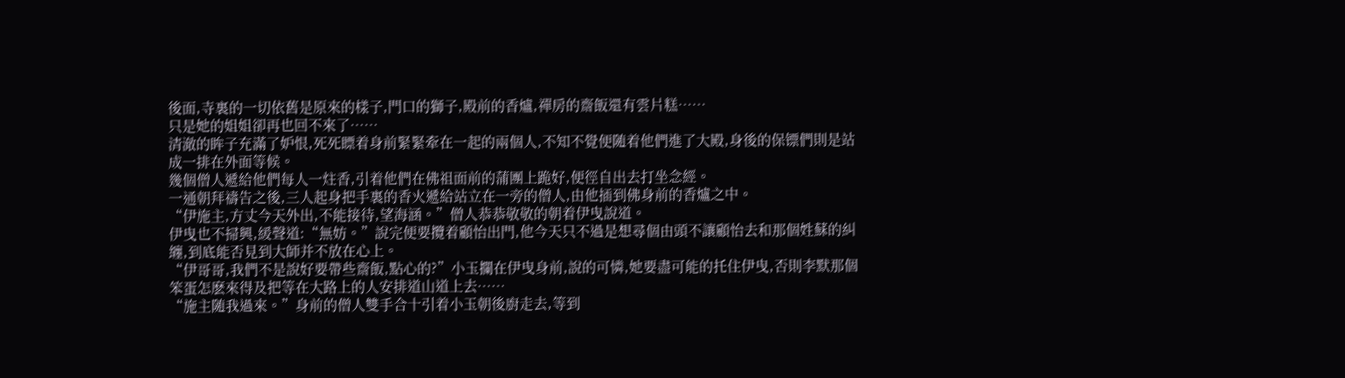後面,寺裏的一切依舊是原來的樣子,門口的獅子,殿前的香爐,禪房的齋飯還有雲片糕……
只是她的姐姐卻再也回不來了……
清澈的眸子充滿了妒恨,死死瞟着身前緊緊牽在一起的兩個人,不知不覺便随着他們進了大殿,身後的保镖們則是站成一排在外面等候。
幾個僧人遞給他們每人一炷香,引着他們在佛祖面前的蒲團上跪好,便徑自出去打坐念經。
一通朝拜禱告之後,三人起身把手裏的香火遞給站立在一旁的僧人,由他插到佛身前的香爐之中。
“伊施主,方丈今天外出,不能接待,望海涵。”僧人恭恭敬敬的朝着伊曳說道。
伊曳也不掃興,緩聲道:“無妨。”說完便要攬着顧怡出門,他今天只不過是想尋個由頭不讓顧怡去和那個姓蘇的糾纏,到底能否見到大師并不放在心上。
“伊哥哥,我們不是說好要帶些齋飯,點心的?”小玉攔在伊曳身前,說的可憐,她要盡可能的托住伊曳,否則李默那個笨蛋怎麽來得及把等在大路上的人安排道山道上去……
“施主随我過來。”身前的僧人雙手合十引着小玉朝後廚走去,等到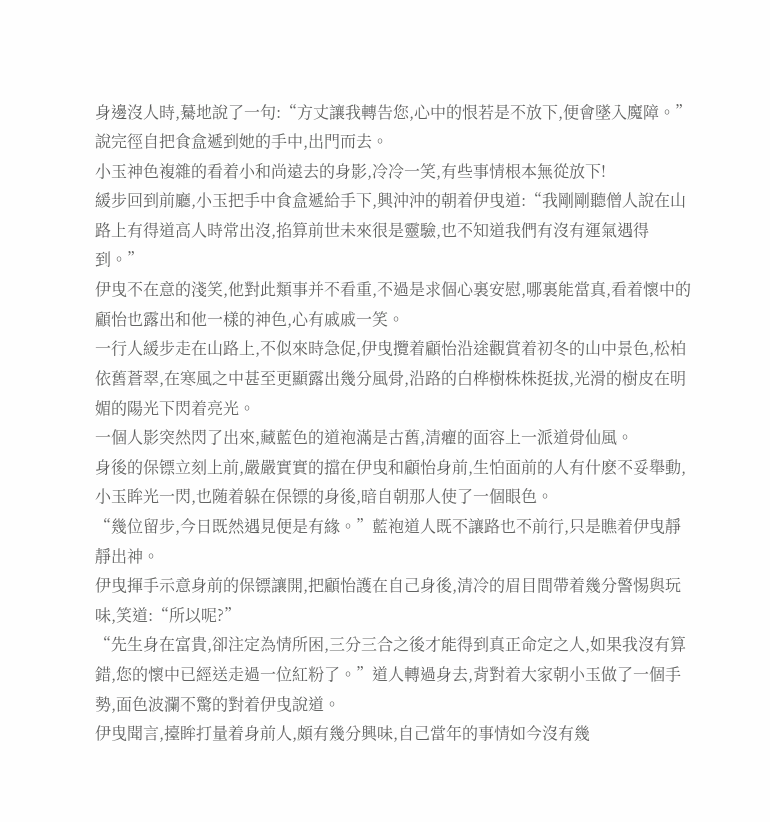身邊沒人時,驀地說了一句:“方丈讓我轉告您,心中的恨若是不放下,便會墜入魔障。”說完徑自把食盒遞到她的手中,出門而去。
小玉神色複雜的看着小和尚遠去的身影,冷冷一笑,有些事情根本無從放下!
緩步回到前廳,小玉把手中食盒遞給手下,興沖沖的朝着伊曳道:“我剛剛聽僧人說在山路上有得道高人時常出沒,掐算前世未來很是靈驗,也不知道我們有沒有運氣遇得到。”
伊曳不在意的淺笑,他對此類事并不看重,不過是求個心裏安慰,哪裏能當真,看着懷中的顧怡也露出和他一樣的神色,心有戚戚一笑。
一行人緩步走在山路上,不似來時急促,伊曳攬着顧怡沿途觀賞着初冬的山中景色,松柏依舊蒼翠,在寒風之中甚至更顯露出幾分風骨,沿路的白桦樹株株挺拔,光滑的樹皮在明媚的陽光下閃着亮光。
一個人影突然閃了出來,藏藍色的道袍滿是古舊,清癯的面容上一派道骨仙風。
身後的保镖立刻上前,嚴嚴實實的擋在伊曳和顧怡身前,生怕面前的人有什麽不妥舉動,小玉眸光一閃,也随着躲在保镖的身後,暗自朝那人使了一個眼色。
“幾位留步,今日既然遇見便是有緣。”藍袍道人既不讓路也不前行,只是瞧着伊曳靜靜出神。
伊曳揮手示意身前的保镖讓開,把顧怡護在自己身後,清冷的眉目間帶着幾分警惕與玩味,笑道:“所以呢?”
“先生身在富貴,卻注定為情所困,三分三合之後才能得到真正命定之人,如果我沒有算錯,您的懷中已經送走過一位紅粉了。”道人轉過身去,背對着大家朝小玉做了一個手勢,面色波瀾不驚的對着伊曳說道。
伊曳聞言,擡眸打量着身前人,頗有幾分興味,自己當年的事情如今沒有幾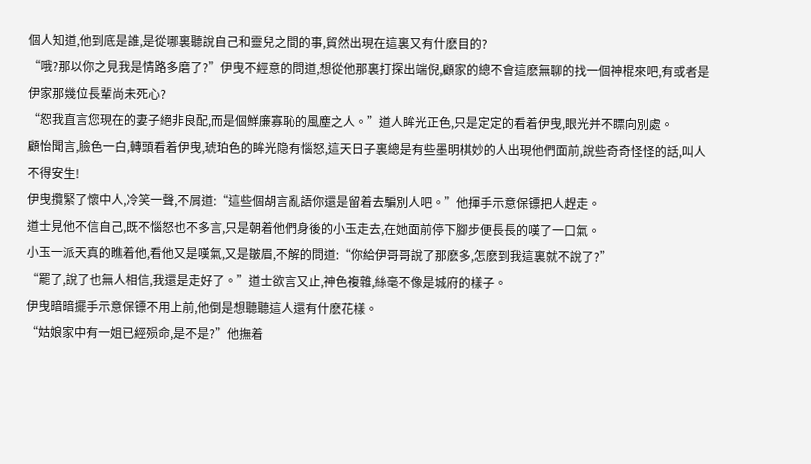個人知道,他到底是誰,是從哪裏聽說自己和靈兒之間的事,貿然出現在這裏又有什麽目的?
“哦?那以你之見我是情路多磨了?”伊曳不經意的問道,想從他那裏打探出端倪,顧家的總不會這麽無聊的找一個神棍來吧,有或者是伊家那幾位長輩尚未死心?
“恕我直言您現在的妻子絕非良配,而是個鮮廉寡恥的風塵之人。”道人眸光正色,只是定定的看着伊曳,眼光并不瞟向別處。
顧怡聞言,臉色一白,轉頭看着伊曳,琥珀色的眸光隐有惱怒,這天日子裏總是有些墨明棋妙的人出現他們面前,說些奇奇怪怪的話,叫人不得安生!
伊曳攬緊了懷中人,冷笑一聲,不屑道:“這些個胡言亂語你還是留着去騙別人吧。”他揮手示意保镖把人趕走。
道士見他不信自己,既不惱怒也不多言,只是朝着他們身後的小玉走去,在她面前停下腳步便長長的嘆了一口氣。
小玉一派天真的瞧着他,看他又是嘆氣,又是皺眉,不解的問道:“你給伊哥哥說了那麽多,怎麽到我這裏就不說了?”
“罷了,說了也無人相信,我還是走好了。”道士欲言又止,神色複雜,絲毫不像是城府的樣子。
伊曳暗暗擺手示意保镖不用上前,他倒是想聽聽這人還有什麽花樣。
“姑娘家中有一姐已經殒命,是不是?”他撫着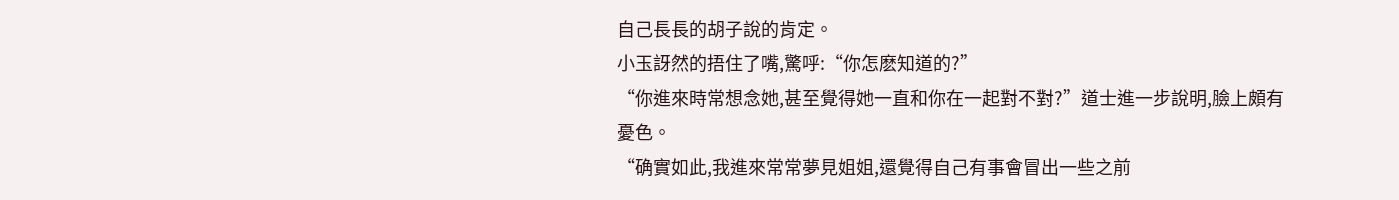自己長長的胡子說的肯定。
小玉訝然的捂住了嘴,驚呼:“你怎麽知道的?”
“你進來時常想念她,甚至覺得她一直和你在一起對不對?”道士進一步說明,臉上頗有憂色。
“确實如此,我進來常常夢見姐姐,還覺得自己有事會冒出一些之前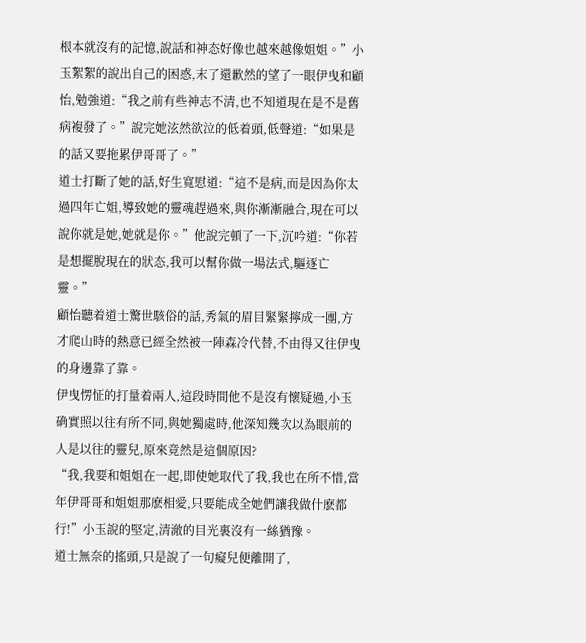根本就沒有的記憶,說話和神态好像也越來越像姐姐。”小玉絮絮的說出自己的困惑,末了還歉然的望了一眼伊曳和顧怡,勉強道:“我之前有些神志不清,也不知道現在是不是舊病複發了。”說完她泫然欲泣的低着頭,低聲道:“如果是的話又要拖累伊哥哥了。”
道士打斷了她的話,好生寬慰道:“這不是病,而是因為你太過四年亡姐,導致她的靈魂趕過來,與你漸漸融合,現在可以說你就是她,她就是你。”他說完頓了一下,沉吟道:“你若是想擺脫現在的狀态,我可以幫你做一場法式,驅逐亡靈。”
顧怡聽着道士驚世駭俗的話,秀氣的眉目緊緊擰成一團,方才爬山時的熱意已經全然被一陣森冷代替,不由得又往伊曳的身邊靠了靠。
伊曳愣怔的打量着兩人,這段時間他不是沒有懷疑過,小玉确實照以往有所不同,與她獨處時,他深知幾次以為眼前的人是以往的靈兒,原來竟然是這個原因?
“我,我要和姐姐在一起,即使她取代了我,我也在所不惜,當年伊哥哥和姐姐那麽相愛,只要能成全她們讓我做什麽都行!”小玉說的堅定,清澈的目光裏沒有一絲猶豫。
道士無奈的搖頭,只是說了一句癡兒便離開了,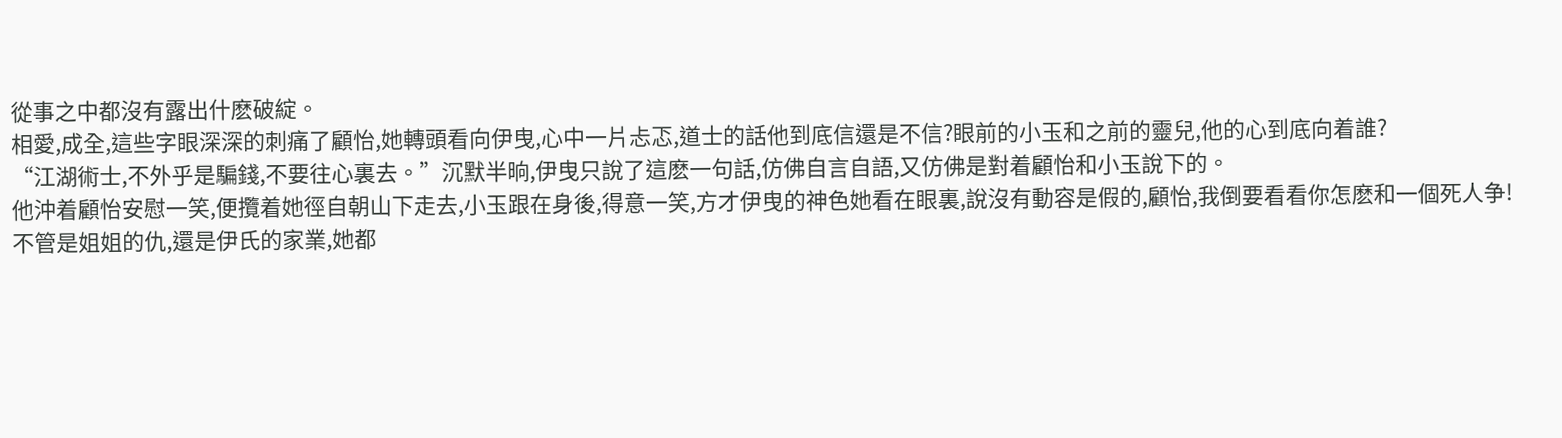從事之中都沒有露出什麽破綻。
相愛,成全,這些字眼深深的刺痛了顧怡,她轉頭看向伊曳,心中一片忐忑,道士的話他到底信還是不信?眼前的小玉和之前的靈兒,他的心到底向着誰?
“江湖術士,不外乎是騙錢,不要往心裏去。”沉默半晌,伊曳只說了這麽一句話,仿佛自言自語,又仿佛是對着顧怡和小玉說下的。
他沖着顧怡安慰一笑,便攬着她徑自朝山下走去,小玉跟在身後,得意一笑,方才伊曳的神色她看在眼裏,說沒有動容是假的,顧怡,我倒要看看你怎麽和一個死人争!
不管是姐姐的仇,還是伊氏的家業,她都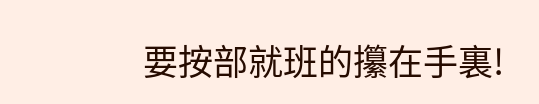要按部就班的攥在手裏!